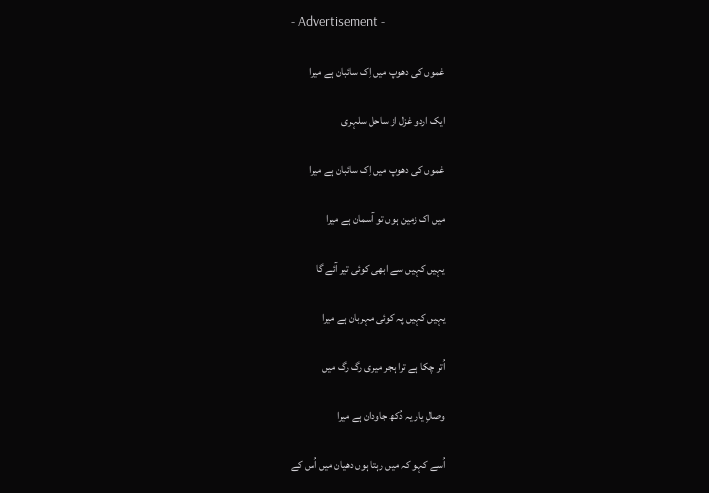- Advertisement -

غموں کی دھوپ میں اِک سائبان ہے میرا

ایک اردو غزل از ساحل سلہری

غموں کی دھوپ میں اِک سائبان ہے میرا

میں اک زمین ہوں تو آسمان ہے میرا

یہیں کہیں سے ابھی کوئی تیر آئے گا

یہیں کہیں پہ کوئی مہربان ہے میرا

اُتر چکا ہے ترا ہجر میری رگ رگ میں

وصالِ یار یہ دُکھ جاودان ہے میرا

اُسے کہو کہ میں رہتا ہوں دھیان میں اُس کے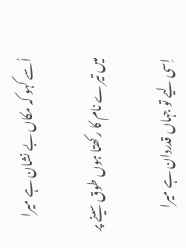اُسے کہو کہ مکاں بے نشان ہے میرا

میں تیرے نام کا رکھتا ہوں طوق سینے پر

اِسی لیے تو جہاں قدردان ہے میرا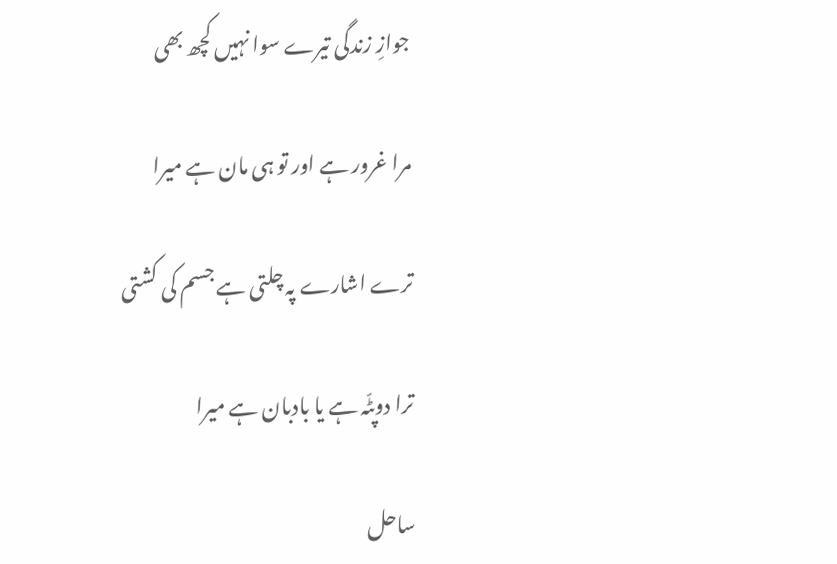جوازِ زندگی تیرے سوا نہیں کچھ بھی

مرا غرور ہے اور تو ہی مان ہے میرا

ترے اشارے پہ چلتی ہے جسم کی کشتی

ترا دوپٹّہ ہے یا بادبان ہے میرا

ساحل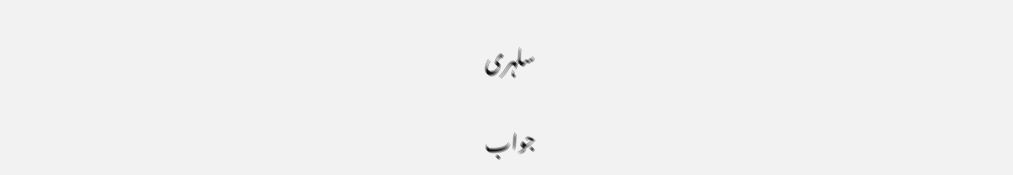سلہری

جواب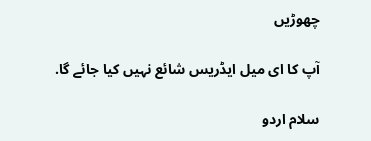چھوڑیں

آپ کا ای میل ایڈریس شائع نہیں کیا جائے گا.

سلام اردو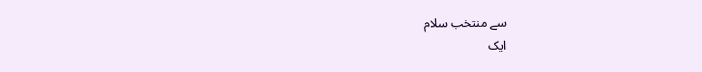سے منتخب سلام
ایک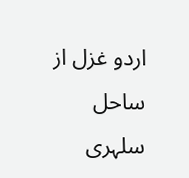اردو غزل از ساحل سلہری